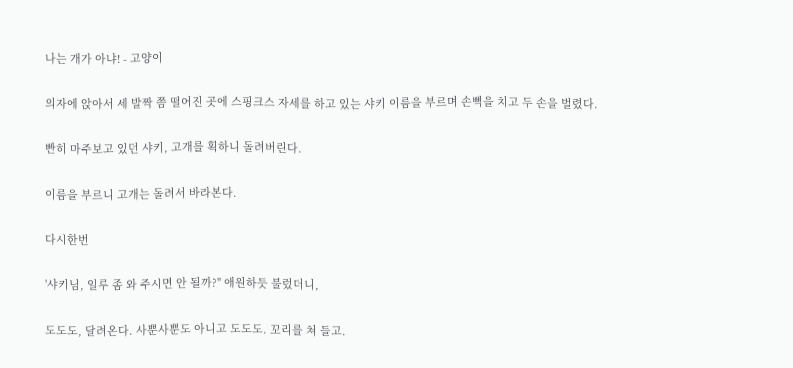나는 개가 아냐! - 고양이

의자에 앉아서 세 발짝 쯤 떨어진 곳에 스핑크스 자세를 하고 있는 샤키 이름을 부르며 손뼉을 치고 두 손을 벌렸다.

빤히 마주보고 있던 샤키, 고개를 획하니 돌려버린다.

이름을 부르니 고개는 돌려서 바라본다.

다시한번

'샤키님, 일루 좀 와 주시면 안 될까?" 애원하듯 불렀더니,

도도도, 달려온다. 사뿐사뿐도 아니고 도도도. 꼬리를 쳐 들고.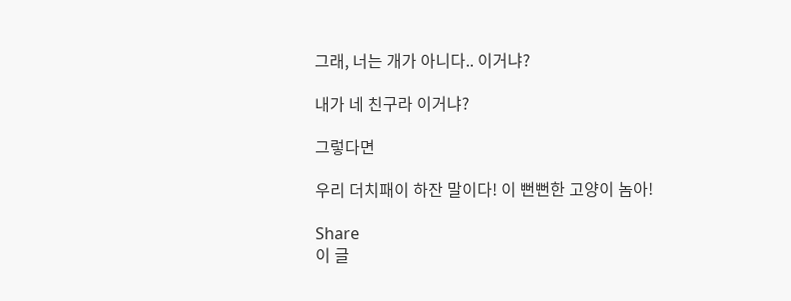그래, 너는 개가 아니다.. 이거냐?

내가 네 친구라 이거냐?

그렇다면

우리 더치패이 하잔 말이다! 이 뻔뻔한 고양이 놈아!

Share
이 글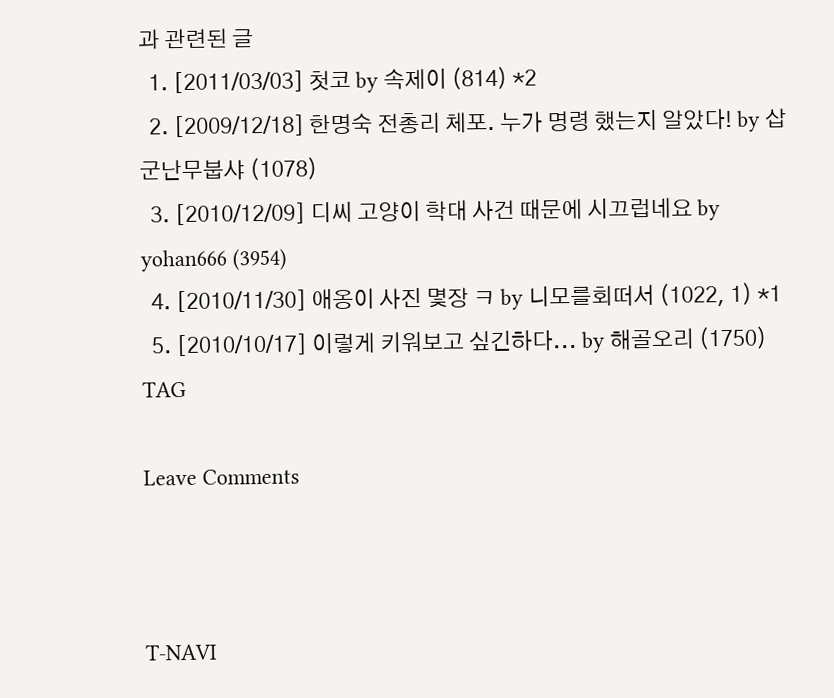과 관련된 글
  1. [2011/03/03] 첫코 by 속제이 (814) *2
  2. [2009/12/18] 한명숙 전총리 체포. 누가 명령 했는지 알았다! by 삽군난무붑샤 (1078)
  3. [2010/12/09] 디씨 고양이 학대 사건 때문에 시끄럽네요 by yohan666 (3954)
  4. [2010/11/30] 애옹이 사진 몇장 ㅋ by 니모를회떠서 (1022, 1) *1
  5. [2010/10/17] 이렇게 키워보고 싶긴하다... by 해골오리 (1750)
TAG

Leave Comments



T-NAVI